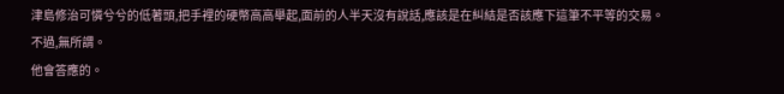津島修治可憐兮兮的低著頭,把手裡的硬幣高高舉起,面前的人半天沒有說話,應該是在糾結是否該應下這筆不平等的交易。
不過,無所謂。
他會答應的。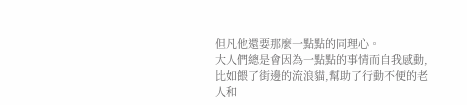但凡他還要那麼一點點的同理心。
大人們總是會因為一點點的事情而自我感動,比如餵了街邊的流浪貓,幫助了行動不便的老人和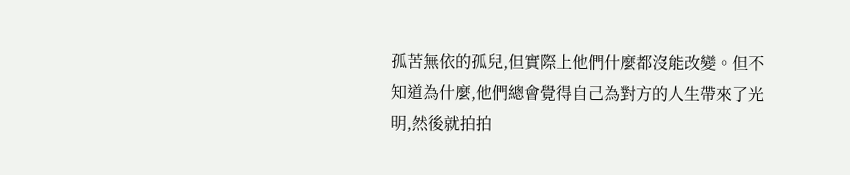孤苦無依的孤兒,但實際上他們什麼都沒能改變。但不知道為什麼,他們總會覺得自己為對方的人生帶來了光明,然後就拍拍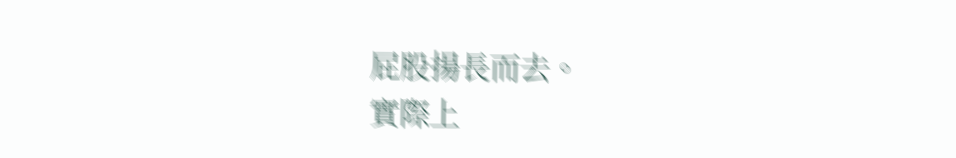屁股揚長而去。
實際上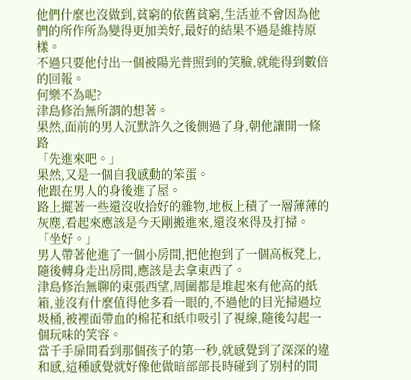他們什麼也沒做到,貧窮的依舊貧窮,生活並不會因為他們的所作所為變得更加美好,最好的結果不過是維持原樣。
不過只要他付出一個被陽光普照到的笑臉,就能得到數倍的回報。
何樂不為呢?
津島修治無所謂的想著。
果然,面前的男人沉默許久之後側過了身,朝他讓開一條路
「先進來吧。」
果然,又是一個自我感動的笨蛋。
他跟在男人的身後進了屋。
路上擺著一些還沒收拾好的雜物,地板上積了一層薄薄的灰塵,看起來應該是今天剛搬進來,還沒來得及打掃。
「坐好。」
男人帶著他進了一個小房間,把他抱到了一個高板凳上,隨後轉身走出房間,應該是去拿東西了。
津島修治無聊的東張西望,周圍都是堆起來有他高的紙箱,並沒有什麼值得他多看一眼的,不過他的目光掃過垃圾桶,被裡面帶血的棉花和紙巾吸引了視線,隨後勾起一個玩味的笑容。
當千手扉間看到那個孩子的第一秒,就感覺到了深深的違和感,這種感覺就好像他做暗部部長時碰到了別村的間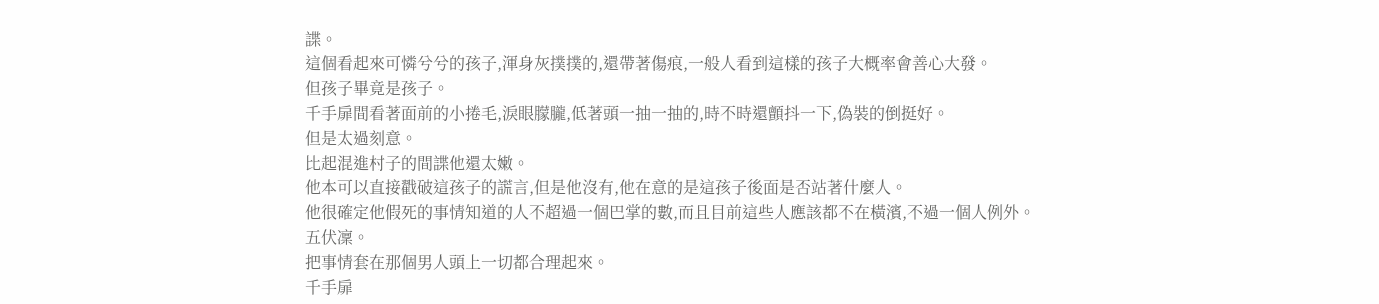諜。
這個看起來可憐兮兮的孩子,渾身灰撲撲的,還帶著傷痕,一般人看到這樣的孩子大概率會善心大發。
但孩子畢竟是孩子。
千手扉間看著面前的小捲毛,淚眼朦朧,低著頭一抽一抽的,時不時還顫抖一下,偽裝的倒挺好。
但是太過刻意。
比起混進村子的間諜他還太嫩。
他本可以直接戳破這孩子的謊言,但是他沒有,他在意的是這孩子後面是否站著什麼人。
他很確定他假死的事情知道的人不超過一個巴掌的數,而且目前這些人應該都不在橫濱,不過一個人例外。
五伏凜。
把事情套在那個男人頭上一切都合理起來。
千手扉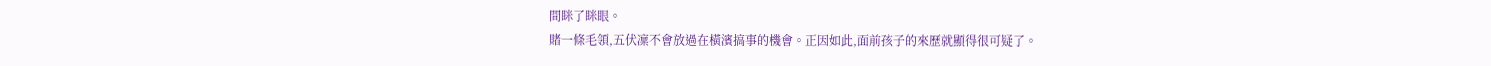間眯了眯眼。
賭一條毛領,五伏凜不會放過在橫濱搞事的機會。正因如此,面前孩子的來歷就顯得很可疑了。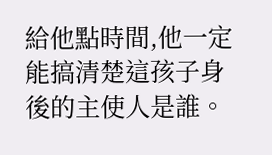給他點時間,他一定能搞清楚這孩子身後的主使人是誰。